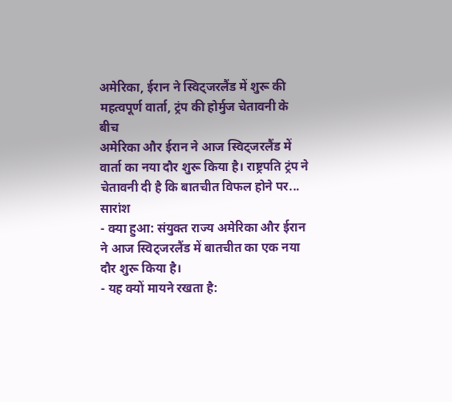अमेरिका, ईरान ने स्विट्जरलैंड में शुरू की महत्वपूर्ण वार्ता, ट्रंप की होर्मुज चेतावनी के बीच
अमेरिका और ईरान ने आज स्विट्जरलैंड में वार्ता का नया दौर शुरू किया है। राष्ट्रपति ट्रंप ने चेतावनी दी है कि बातचीत विफल होने पर...
सारांश
- क्या हुआ: संयुक्त राज्य अमेरिका और ईरान ने आज स्विट्जरलैंड में बातचीत का एक नया दौर शुरू किया है।
- यह क्यों मायने रखता है: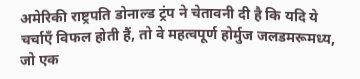अमेरिकी राष्ट्रपति डोनाल्ड ट्रंप ने चेतावनी दी है कि यदि ये चर्चाएँ विफल होती हैं, तो वे महत्वपूर्ण होर्मुज जलडमरूमध्य, जो एक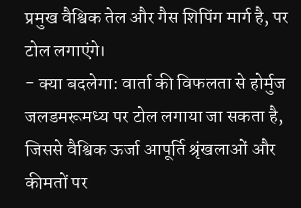प्रमुख वैश्विक तेल और गैस शिपिंग मार्ग है, पर टोल लगाएंगे।
- क्या बदलेगा: वार्ता की विफलता से होर्मुज जलडमरूमध्य पर टोल लगाया जा सकता है, जिससे वैश्विक ऊर्जा आपूर्ति श्रृंखलाओं और कीमतों पर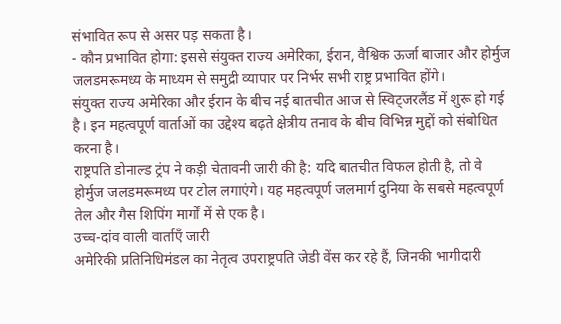संभावित रूप से असर पड़ सकता है।
- कौन प्रभावित होगा: इससे संयुक्त राज्य अमेरिका, ईरान, वैश्विक ऊर्जा बाजार और होर्मुज जलडमरूमध्य के माध्यम से समुद्री व्यापार पर निर्भर सभी राष्ट्र प्रभावित होंगे।
संयुक्त राज्य अमेरिका और ईरान के बीच नई बातचीत आज से स्विट्जरलैंड में शुरू हो गई है। इन महत्वपूर्ण वार्ताओं का उद्देश्य बढ़ते क्षेत्रीय तनाव के बीच विभिन्न मुद्दों को संबोधित करना है।
राष्ट्रपति डोनाल्ड ट्रंप ने कड़ी चेतावनी जारी की है: यदि बातचीत विफल होती है, तो वे होर्मुज जलडमरूमध्य पर टोल लगाएंगे। यह महत्वपूर्ण जलमार्ग दुनिया के सबसे महत्वपूर्ण तेल और गैस शिपिंग मार्गों में से एक है।
उच्च-दांव वाली वार्ताएँ जारी
अमेरिकी प्रतिनिधिमंडल का नेतृत्व उपराष्ट्रपति जेडी वेंस कर रहे हैं, जिनकी भागीदारी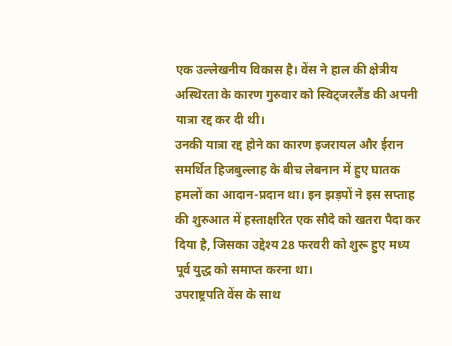एक उल्लेखनीय विकास है। वेंस ने हाल की क्षेत्रीय अस्थिरता के कारण गुरुवार को स्विट्जरलैंड की अपनी यात्रा रद्द कर दी थी।
उनकी यात्रा रद्द होने का कारण इजरायल और ईरान समर्थित हिजबुल्लाह के बीच लेबनान में हुए घातक हमलों का आदान-प्रदान था। इन झड़पों ने इस सप्ताह की शुरुआत में हस्ताक्षरित एक सौदे को खतरा पैदा कर दिया है, जिसका उद्देश्य 28 फरवरी को शुरू हुए मध्य पूर्व युद्ध को समाप्त करना था।
उपराष्ट्रपति वेंस के साथ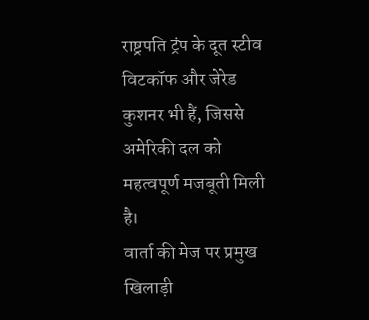राष्ट्रपति ट्रंप के दूत स्टीव विटकॉफ और जेरेड कुशनर भी हैं, जिससे अमेरिकी दल को महत्वपूर्ण मजबूती मिली है।
वार्ता की मेज पर प्रमुख खिलाड़ी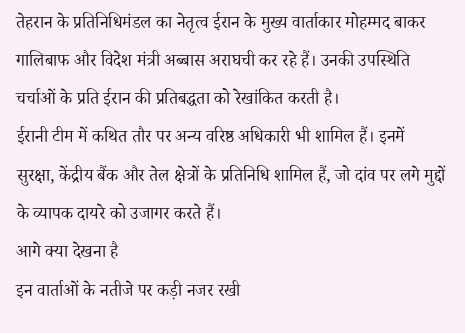तेहरान के प्रतिनिधिमंडल का नेतृत्व ईरान के मुख्य वार्ताकार मोहम्मद बाकर गालिबाफ और विदेश मंत्री अब्बास अराघची कर रहे हैं। उनकी उपस्थिति चर्चाओं के प्रति ईरान की प्रतिबद्धता को रेखांकित करती है।
ईरानी टीम में कथित तौर पर अन्य वरिष्ठ अधिकारी भी शामिल हैं। इनमें सुरक्षा, केंद्रीय बैंक और तेल क्षेत्रों के प्रतिनिधि शामिल हैं, जो दांव पर लगे मुद्दों के व्यापक दायरे को उजागर करते हैं।
आगे क्या देखना है
इन वार्ताओं के नतीजे पर कड़ी नजर रखी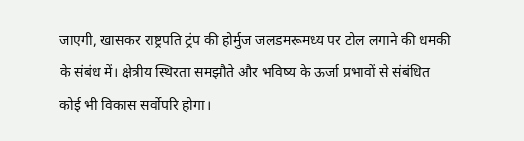जाएगी, खासकर राष्ट्रपति ट्रंप की होर्मुज जलडमरूमध्य पर टोल लगाने की धमकी के संबंध में। क्षेत्रीय स्थिरता समझौते और भविष्य के ऊर्जा प्रभावों से संबंधित कोई भी विकास सर्वोपरि होगा।